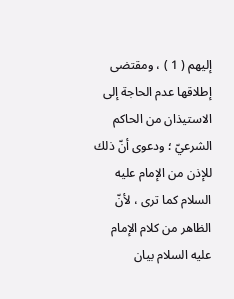إليهم ( 1 ) ، ومقتضى إطلاقها عدم الحاجة إلى الاستيذان من الحاكم الشرعيّ ؛ ودعوى أنّ ذلك للإذن من الإمام عليه السلام كما ترى ، لأنّ الظاهر من كلام الإمام عليه السلام بيان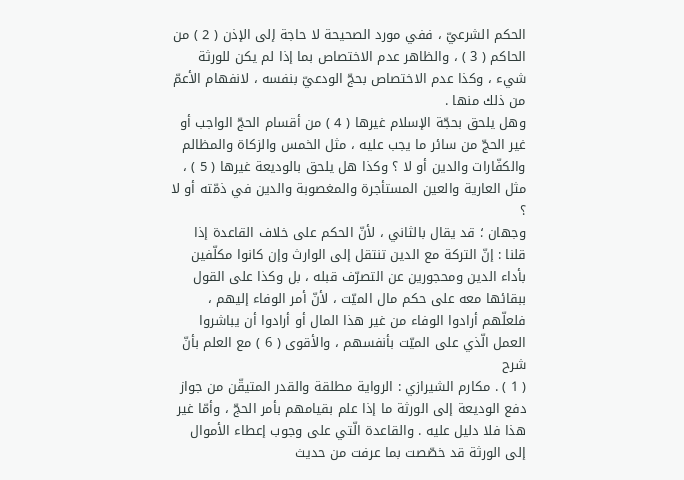الحكم الشرعيّ ، ففي مورد الصحيحة لا حاجة إلى الإذن ( 2 ) من الحاكم ( 3 ) ، والظاهر عدم الاختصاص بما إذا لم يكن للورثة شيء ، وكذا عدم الاختصاص بحجّ الودعيّ بنفسه ، لانفهام الأعمّ من ذلك منها .
وهل يلحق بحجّة الإسلام غيرها ( 4 ) من أقسام الحجّ الواجب أو غير الحجّ من سائر ما يجب عليه ، مثل الخمس والزكاة والمظالم والكفّارات والدين أو لا ؟ وكذا هل يلحق بالوديعة غيرها ( 5 ) ، مثل العارية والعين المستأجرة والمغصوبة والدين في ذمّته أو لا ؟
وجهان ؛ قد يقال بالثاني ، لأنّ الحكم على خلاف القاعدة إذا قلنا : إنّ التركة مع الدين تنتقل إلى الوارث وإن كانوا مكلّفين بأداء الدين ومحجورين عن التصرّف قبله ، بل وكذا على القول ببقائها معه على حكم مال الميّت ، لأنّ أمر الوفاء إليهم ، فلعلّهم أرادوا الوفاء من غير هذا المال أو أرادوا أن يباشروا العمل الّذي على الميّت بأنفسهم ، والأقوى ( 6 ) مع العلم بأنّ
شرح
( 1 ) . مكارم الشيرازي : الرواية مطلقة والقدر المتيقّن من جواز دفع الوديعة إلى الورثة ما إذا علم بقيامهم بأمر الحجّ ، وأمّا غير هذا فلا دليل عليه . والقاعدة الّتي على وجوب إعطاء الأموال إلى الورثة قد خصّصت بما عرفت من حديث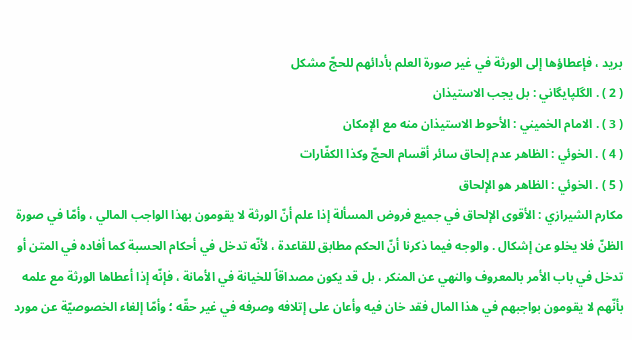بريد ، فإعطاؤها إلى الورثة في غير صورة العلم بأدائهم للحجّ مشكل
( 2 ) . الگلپايگاني : بل يجب الاستيذان
( 3 ) . الامام الخميني : الأحوط الاستيذان منه مع الإمكان
( 4 ) . الخوئي : الظاهر عدم إلحاق سائر أقسام الحجّ وكذا الكفّارات
( 5 ) . الخوئي : الظاهر هو الإلحاق
مكارم الشيرازي : الأقوى الإلحاق في جميع فروض المسألة إذا علم أنّ الورثة لا يقومون بهذا الواجب المالي ، وأمّا في صورة الظنّ فلا يخلو عن إشكال . والوجه فيما ذكرنا أنّ الحكم مطابق للقاعدة ، لأنّه تدخل في أحكام الحسبة كما أفاده في المتن أو تدخل في باب الأمر بالمعروف والنهي عن المنكر ، بل قد يكون مصداقاً للخيانة في الأمانة ، فإنّه إذا أعطاها الورثة مع علمه بأنّهم لا يقومون بواجبهم في هذا المال فقد خان فيه وأعان على إتلافه وصرفه في غير حقّه ؛ وأمّا إلغاء الخصوصيّة عن مورد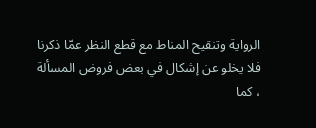الرواية وتنقيح المناط مع قطع النظر عمّا ذكرنا فلا يخلو عن إشكال في بعض فروض المسألة ، كما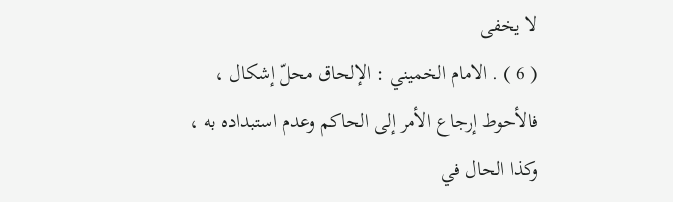لا يخفى
( 6 ) . الامام الخميني : الإلحاق محلّ إشكال ، فالأحوط إرجاع الأمر إلى الحاكم وعدم استبداده به ، وكذا الحال في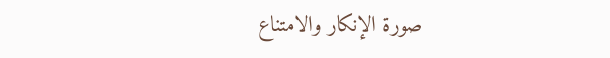صورة الإنكار والامتناع